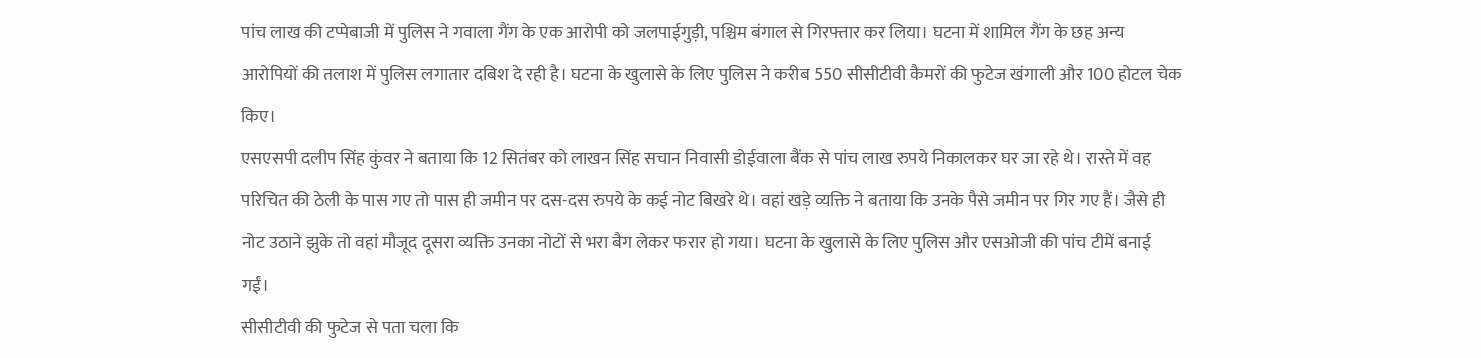पांच लाख की टप्पेबाजी में पुलिस ने गवाला गैंग के एक आरोपी को जलपाईगुड़ी, पश्चिम बंगाल से गिरफ्तार कर लिया। घटना में शामिल गैंग के छह अन्य आरोपियों की तलाश में पुलिस लगातार दबिश दे रही है। घटना के खुलासे के लिए पुलिस ने करीब 550 सीसीटीवी कैमरों की फुटेज खंगाली और 100 होटल चेक किए।
एसएसपी दलीप सिंह कुंवर ने बताया कि 12 सितंबर को लाखन सिंह सचान निवासी डोईवाला बैंक से पांच लाख रुपये निकालकर घर जा रहे थे। रास्ते में वह परिचित की ठेली के पास गए तो पास ही जमीन पर दस-दस रुपये के कई नोट बिखरे थे। वहां खड़े व्यक्ति ने बताया कि उनके पैसे जमीन पर गिर गए हैं। जैसे ही नोट उठाने झुके तो वहां मौजूद दूसरा व्यक्ति उनका नोटों से भरा बैग लेकर फरार हो गया। घटना के खुलासे के लिए पुलिस और एसओजी की पांच टीमें बनाई गईं।
सीसीटीवी की फुटेज से पता चला कि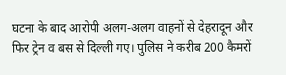घटना के बाद आरोपी अलग-अलग वाहनों से देहरादून और फिर ट्रेन व बस से दिल्ली गए। पुलिस ने करीब 200 कैमरों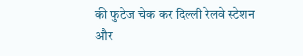की फुटेज चेक कर दिल्ली रेलवे स्टेशन और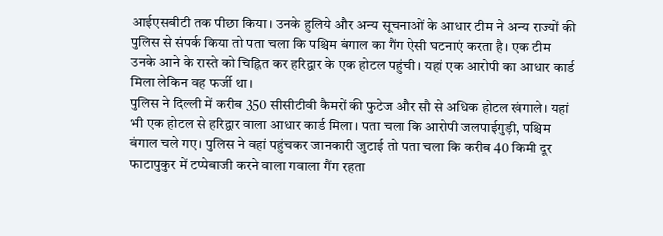आईएसबीटी तक पीछा किया। उनके हुलिये और अन्य सूचनाओं के आधार टीम ने अन्य राज्यों की पुलिस से संपर्क किया तो पता चला कि पश्चिम बंगाल का गैंग ऐसी घटनाएं करता है। एक टीम उनके आने के रास्ते को चिह्नित कर हरिद्वार के एक होटल पहुंची। यहां एक आरोपी का आधार कार्ड मिला लेकिन वह फर्जी था।
पुलिस ने दिल्ली में करीब 350 सीसीटीवी कैमरों की फुटेज और सौ से अधिक होटल खंगाले। यहां भी एक होटल से हरिद्वार वाला आधार कार्ड मिला। पता चला कि आरोपी जलपाईगुड़ी, पश्चिम बंगाल चले गए। पुलिस ने वहां पहुंचकर जानकारी जुटाई तो पता चला कि करीब 40 किमी दूर फाटापुकुर में टप्पेबाजी करने वाला गवाला गैंग रहता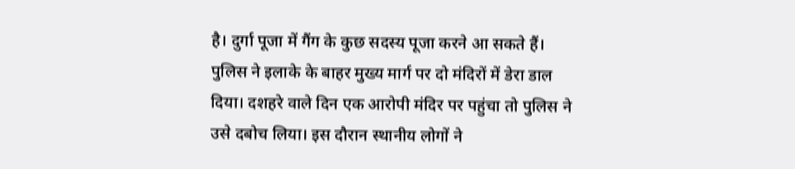है। दुर्गा पूजा में गैंग के कुछ सदस्य पूजा करने आ सकते हैं।
पुलिस ने इलाके के बाहर मुख्य मार्ग पर दो मंदिरों में डेरा डाल दिया। दशहरे वाले दिन एक आरोपी मंदिर पर पहुंचा तो पुलिस ने उसे दबोच लिया। इस दौरान स्थानीय लोगों ने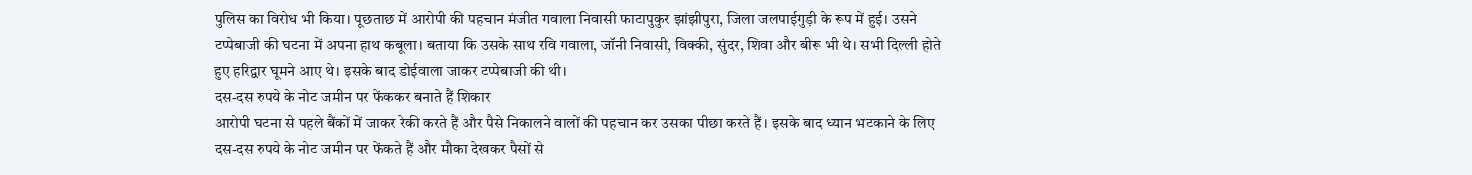पुलिस का विरोध भी किया। पूछताछ में आरोपी की पहचान मंजीत गवाला निवासी फाटापुकुर झांझीपुरा, जिला जलपाईगुड़ी के रूप में हुई। उसने टप्पेबाजी की घटना में अपना हाथ कबूला। बताया कि उसके साथ रवि गवाला, जॉनी निवासी, विक्की, सुंदर, शिवा और बीरू भी थे। सभी दिल्ली होते हुए हरिद्वार घूमने आए थे। इसके बाद डोईवाला जाकर टप्पेबाजी की थी।
दस-दस रुपये के नोट जमीन पर फेंककर बनाते हैं शिकार
आरोपी घटना से पहले बैंकों में जाकर रेकी करते हैं और पैसे निकालने वालों की पहचान कर उसका पीछा करते हैं। इसके बाद ध्यान भटकाने के लिए दस-दस रुपये के नोट जमीन पर फेंकते हैं और मौका देखकर पैसों से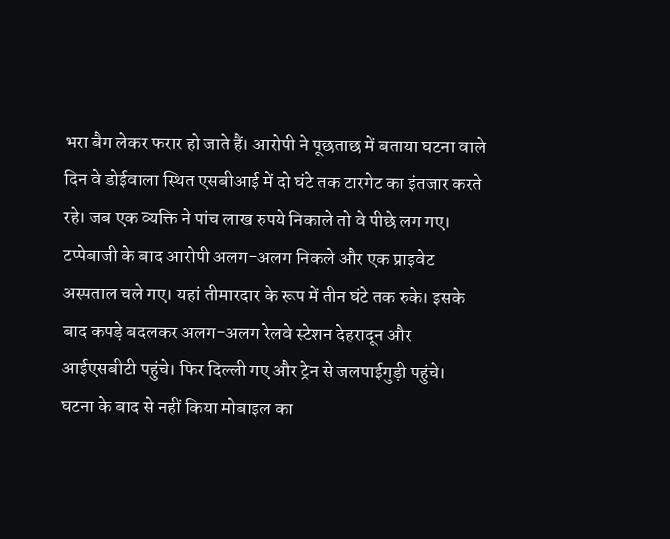भरा बैग लेकर फरार हो जाते हैं। आरोपी ने पूछताछ में बताया घटना वाले दिन वे डोईवाला स्थित एसबीआई में दो घंटे तक टारगेट का इंतजार करते रहे। जब एक व्यक्ति ने पांच लाख रुपये निकाले तो वे पीछे लग गए। टप्पेबाजी के बाद आरोपी अलग-अलग निकले और एक प्राइवेट अस्पताल चले गए। यहां तीमारदार के रूप में तीन घंटे तक रुके। इसके बाद कपड़े बदलकर अलग-अलग रेलवे स्टेशन देहरादून और आईएसबीटी पहुंचे। फिर दिल्ली गए और ट्रेन से जलपाईगुड़ी पहुंचे।
घटना के बाद से नहीं किया मोबाइल का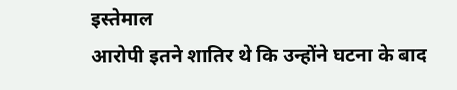इस्तेमाल
आरोपी इतने शातिर थे कि उन्होंने घटना के बाद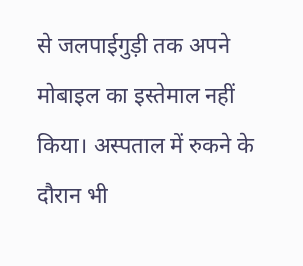से जलपाईगुड़ी तक अपने मोबाइल का इस्तेमाल नहीं किया। अस्पताल में रुकने के दौरान भी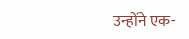उन्होंने एक-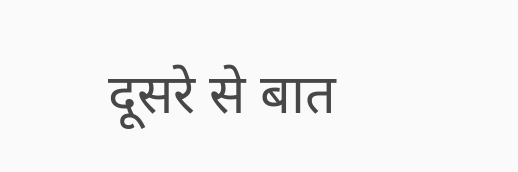दूसरे से बात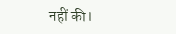नहीं की।